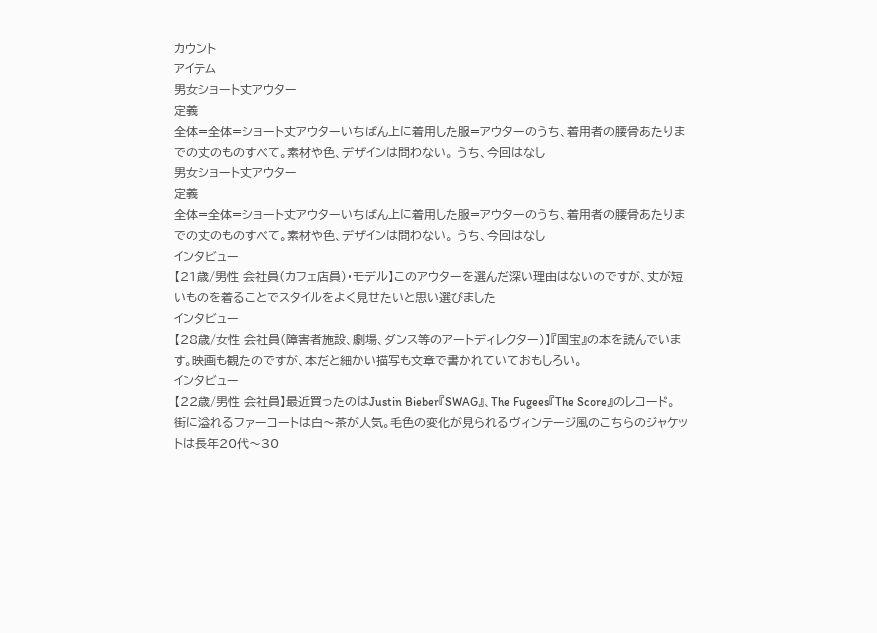カウント
アイテム
男女ショート丈アウター
定義
全体=全体=ショート丈アウターいちばん上に着用した服=アウターのうち、着用者の腰骨あたりまでの丈のものすべて。素材や色、デザインは問わない。 うち、今回はなし
男女ショート丈アウター
定義
全体=全体=ショート丈アウターいちばん上に着用した服=アウターのうち、着用者の腰骨あたりまでの丈のものすべて。素材や色、デザインは問わない。 うち、今回はなし
インタビュー
【21歳/男性 会社員(カフェ店員)・モデル】このアウターを選んだ深い理由はないのですが、丈が短いものを着ることでスタイルをよく見せたいと思い選びました
インタビュー
【28歳/女性 会社員(障害者施設、劇場、ダンス等のアートディレクター)】『国宝』の本を読んでいます。映画も観たのですが、本だと細かい描写も文章で書かれていておもしろい。
インタビュー
【22歳/男性 会社員】最近買ったのはJustin Bieber『SWAG』、The Fugees『The Score』のレコード。
街に溢れるファーコートは白〜茶が人気。毛色の変化が見られるヴィンテージ風のこちらのジャケットは長年20代〜30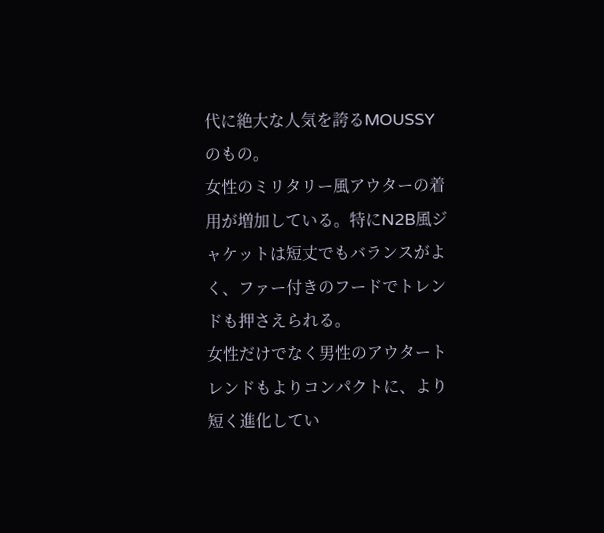代に絶大な人気を誇るMOUSSYのもの。
女性のミリタリー風アウターの着用が増加している。特にN2B風ジャケットは短丈でもバランスがよく、ファー付きのフードでトレンドも押さえられる。
女性だけでなく男性のアウタートレンドもよりコンパクトに、より短く進化してい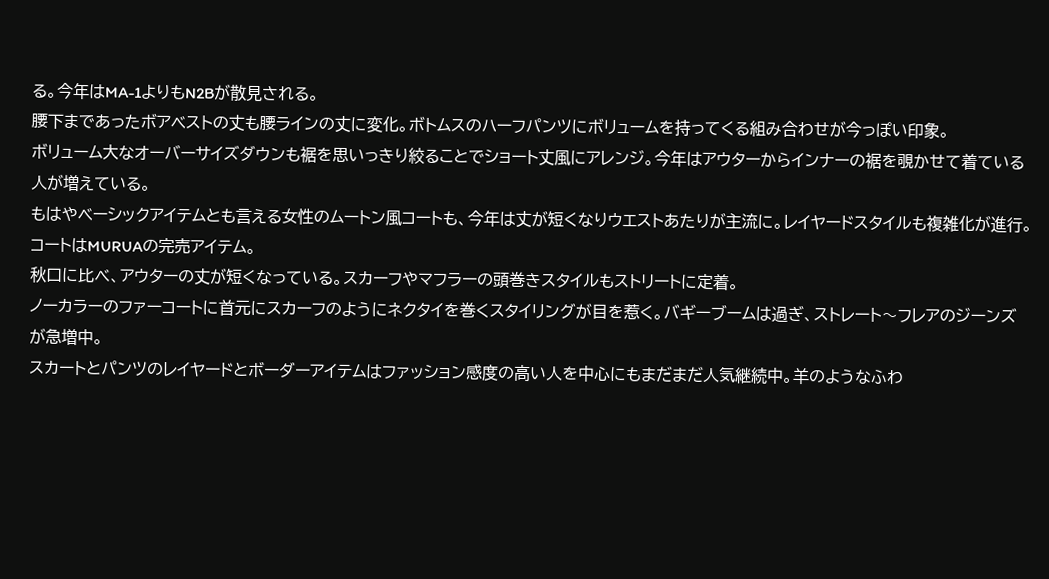る。今年はMA-1よりもN2Bが散見される。
腰下まであったボアベストの丈も腰ラインの丈に変化。ボトムスのハーフパンツにボリュームを持ってくる組み合わせが今っぽい印象。
ボリューム大なオーバーサイズダウンも裾を思いっきり絞ることでショート丈風にアレンジ。今年はアウターからインナーの裾を覗かせて着ている人が増えている。
もはやベーシックアイテムとも言える女性のムートン風コートも、今年は丈が短くなりウエストあたりが主流に。レイヤードスタイルも複雑化が進行。コートはMURUAの完売アイテム。
秋口に比べ、アウターの丈が短くなっている。スカーフやマフラーの頭巻きスタイルもストリートに定着。
ノーカラーのファーコートに首元にスカーフのようにネクタイを巻くスタイリングが目を惹く。バギーブームは過ぎ、ストレート〜フレアのジーンズが急増中。
スカートとパンツのレイヤードとボーダーアイテムはファッション感度の高い人を中心にもまだまだ人気継続中。羊のようなふわ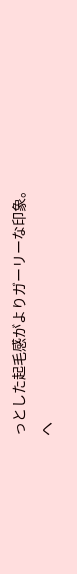っとした起毛感がよりガーリーな印象。
ヘ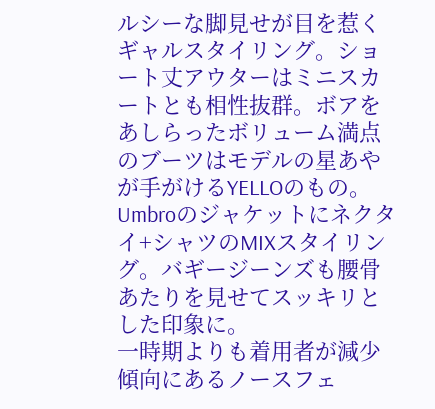ルシーな脚見せが目を惹くギャルスタイリング。ショート丈アウターはミニスカートとも相性抜群。ボアをあしらったボリューム満点のブーツはモデルの星あやが手がけるYELLOのもの。
Umbroのジャケットにネクタイ+シャツのMIXスタイリング。バギージーンズも腰骨あたりを見せてスッキリとした印象に。
一時期よりも着用者が減少傾向にあるノースフェ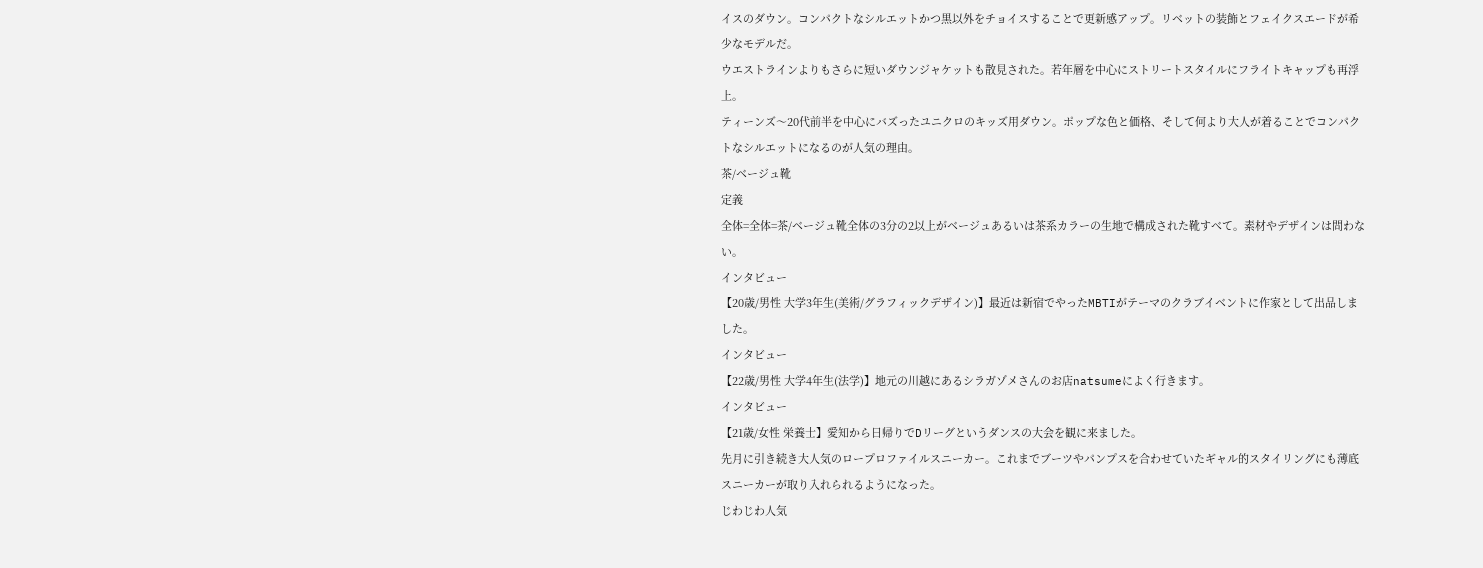イスのダウン。コンパクトなシルエットかつ黒以外をチョイスすることで更新感アップ。リベットの装飾とフェイクスエードが希少なモデルだ。
ウエストラインよりもさらに短いダウンジャケットも散見された。若年層を中心にストリートスタイルにフライトキャップも再浮上。
ティーンズ〜20代前半を中心にバズったユニクロのキッズ用ダウン。ポップな色と価格、そして何より大人が着ることでコンパクトなシルエットになるのが人気の理由。
茶/ベージュ靴
定義
全体=全体=茶/ベージュ靴全体の3分の2以上がベージュあるいは茶系カラーの生地で構成された靴すべて。素材やデザインは問わない。
インタビュー
【20歳/男性 大学3年生(美術/グラフィックデザイン)】最近は新宿でやったMBTIがテーマのクラブイベントに作家として出品しました。
インタビュー
【22歳/男性 大学4年生(法学)】地元の川越にあるシラガゾメさんのお店natsumeによく行きます。
インタビュー
【21歳/女性 栄養士】愛知から日帰りでDリーグというダンスの大会を観に来ました。
先月に引き続き大人気のロープロファイルスニーカー。これまでブーツやパンプスを合わせていたギャル的スタイリングにも薄底スニーカーが取り入れられるようになった。
じわじわ人気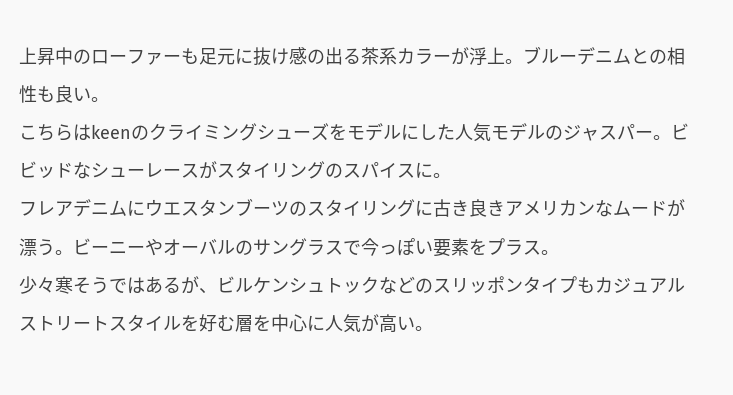上昇中のローファーも足元に抜け感の出る茶系カラーが浮上。ブルーデニムとの相性も良い。
こちらはkeenのクライミングシューズをモデルにした人気モデルのジャスパー。ビビッドなシューレースがスタイリングのスパイスに。
フレアデニムにウエスタンブーツのスタイリングに古き良きアメリカンなムードが漂う。ビーニーやオーバルのサングラスで今っぽい要素をプラス。
少々寒そうではあるが、ビルケンシュトックなどのスリッポンタイプもカジュアルストリートスタイルを好む層を中心に人気が高い。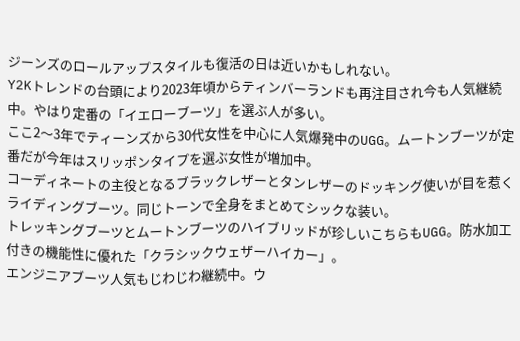ジーンズのロールアップスタイルも復活の日は近いかもしれない。
Y2Kトレンドの台頭により2023年頃からティンバーランドも再注目され今も人気継続中。やはり定番の「イエローブーツ」を選ぶ人が多い。
ここ2〜3年でティーンズから30代女性を中心に人気爆発中のUGG。ムートンブーツが定番だが今年はスリッポンタイプを選ぶ女性が増加中。
コーディネートの主役となるブラックレザーとタンレザーのドッキング使いが目を惹くライディングブーツ。同じトーンで全身をまとめてシックな装い。
トレッキングブーツとムートンブーツのハイブリッドが珍しいこちらもUGG。防水加工付きの機能性に優れた「クラシックウェザーハイカー」。
エンジニアブーツ人気もじわじわ継続中。ウ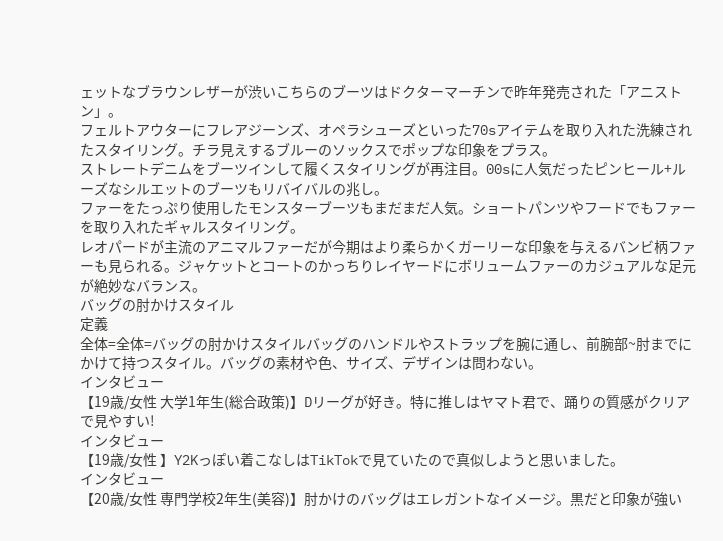ェットなブラウンレザーが渋いこちらのブーツはドクターマーチンで昨年発売された「アニストン」。
フェルトアウターにフレアジーンズ、オペラシューズといった70sアイテムを取り入れた洗練されたスタイリング。チラ見えするブルーのソックスでポップな印象をプラス。
ストレートデニムをブーツインして履くスタイリングが再注目。00sに人気だったピンヒール+ルーズなシルエットのブーツもリバイバルの兆し。
ファーをたっぷり使用したモンスターブーツもまだまだ人気。ショートパンツやフードでもファーを取り入れたギャルスタイリング。
レオパードが主流のアニマルファーだが今期はより柔らかくガーリーな印象を与えるバンビ柄ファーも見られる。ジャケットとコートのかっちりレイヤードにボリュームファーのカジュアルな足元が絶妙なバランス。
バッグの肘かけスタイル
定義
全体=全体=バッグの肘かけスタイルバッグのハンドルやストラップを腕に通し、前腕部~肘までにかけて持つスタイル。バッグの素材や色、サイズ、デザインは問わない。
インタビュー
【19歳/女性 大学1年生(総合政策)】Dリーグが好き。特に推しはヤマト君で、踊りの質感がクリアで見やすい!
インタビュー
【19歳/女性 】Y2Kっぽい着こなしはTikTokで見ていたので真似しようと思いました。
インタビュー
【20歳/女性 専門学校2年生(美容)】肘かけのバッグはエレガントなイメージ。黒だと印象が強い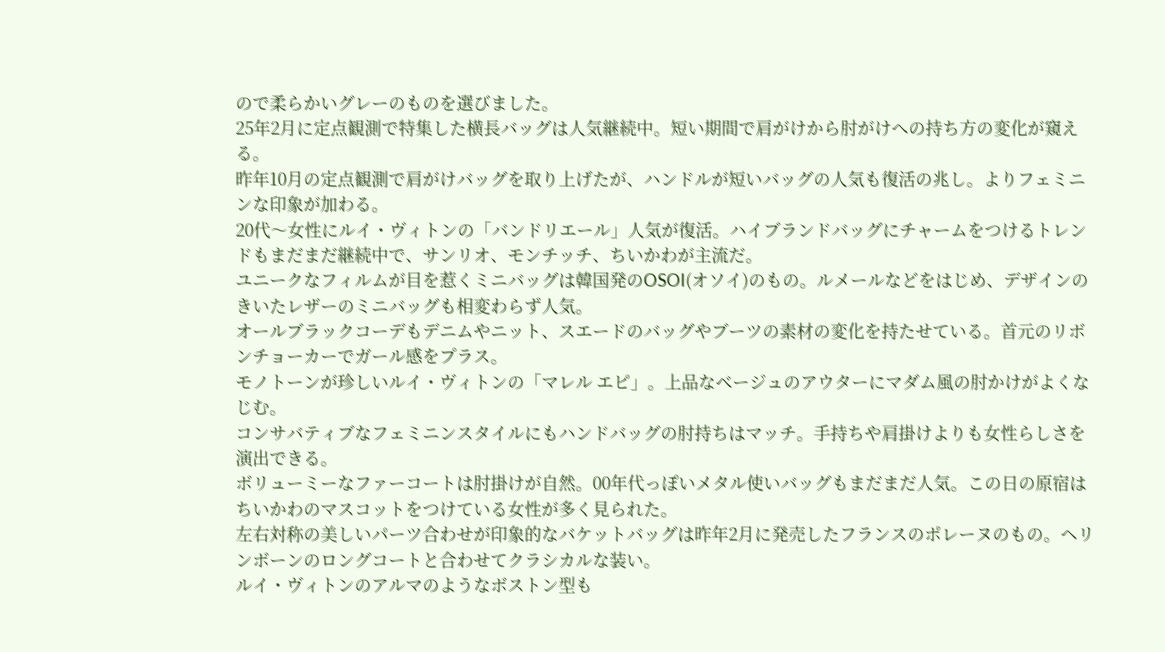ので柔らかいグレーのものを選びました。
25年2月に定点観測で特集した横長バッグは人気継続中。短い期間で肩がけから肘がけへの持ち方の変化が窺える。
昨年10月の定点観測で肩がけバッグを取り上げたが、ハンドルが短いバッグの人気も復活の兆し。よりフェミニンな印象が加わる。
20代〜女性にルイ・ヴィトンの「バンドリエール」人気が復活。ハイブランドバッグにチャームをつけるトレンドもまだまだ継続中で、サンリオ、モンチッチ、ちいかわが主流だ。
ユニークなフィルムが目を惹くミニバッグは韓国発のOSOI(オソイ)のもの。ルメールなどをはじめ、デザインのきいたレザーのミニバッグも相変わらず人気。
オールブラックコーデもデニムやニット、スエードのバッグやブーツの素材の変化を持たせている。首元のリボンチョーカーでガール感をプラス。
モノトーンが珍しいルイ・ヴィトンの「マレル エピ」。上品なベージュのアウターにマダム風の肘かけがよくなじむ。
コンサバティブなフェミニンスタイルにもハンドバッグの肘持ちはマッチ。手持ちや肩掛けよりも女性らしさを演出できる。
ボリューミーなファーコートは肘掛けが自然。00年代っぽいメタル使いバッグもまだまだ人気。この日の原宿はちいかわのマスコットをつけている女性が多く見られた。
左右対称の美しいパーツ合わせが印象的なバケットバッグは昨年2月に発売したフランスのポレーヌのもの。ヘリンボーンのロングコートと合わせてクラシカルな装い。
ルイ・ヴィトンのアルマのようなボストン型も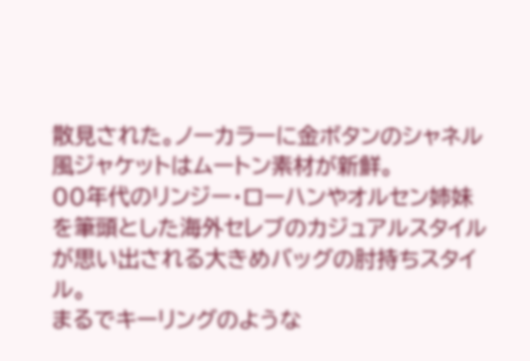散見された。ノーカラーに金ボタンのシャネル風ジャケットはムートン素材が新鮮。
00年代のリンジー・ローハンやオルセン姉妹を筆頭とした海外セレブのカジュアルスタイルが思い出される大きめバッグの肘持ちスタイル。
まるでキーリングのような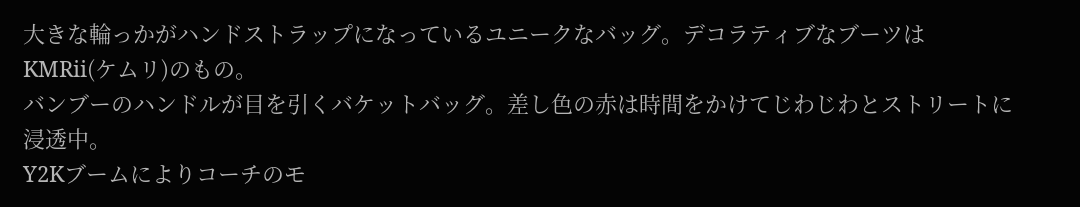大きな輪っかがハンドストラップになっているユニークなバッグ。デコラティブなブーツはKMRii(ケムリ)のもの。
バンブーのハンドルが目を引くバケットバッグ。差し色の赤は時間をかけてじわじわとストリートに浸透中。
Y2Kブームによりコーチのモ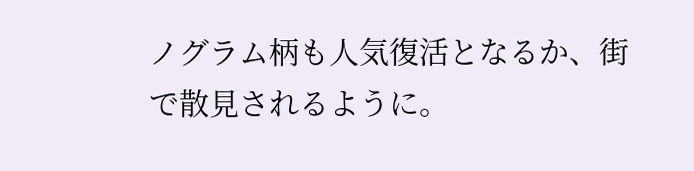ノグラム柄も人気復活となるか、街で散見されるように。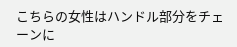こちらの女性はハンドル部分をチェーンに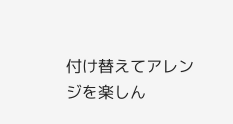付け替えてアレンジを楽しん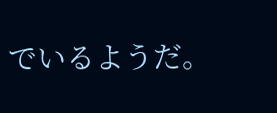でいるようだ。